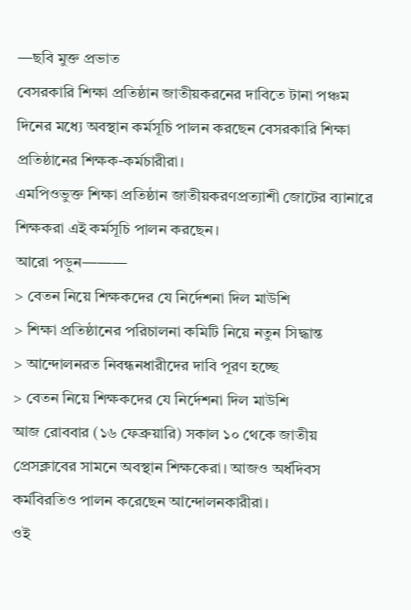—ছবি মুক্ত প্রভাত
বেসরকারি শিক্ষা প্রতিষ্ঠান জাতীয়করনের দাবিতে টানা পঞ্চম দিনের মধ্যে অবস্থান কর্মসূচি পালন করছেন বেসরকারি শিক্ষা প্রতিষ্ঠানের শিক্ষক-কর্মচারীরা।
এমপিওভুক্ত শিক্ষা প্রতিষ্ঠান জাতীয়করণপ্রত্যাশী জোটের ব্যানারে শিক্ষকরা এই কর্মসূচি পালন করছেন।
আরো পড়ুন———
> বেতন নিয়ে শিক্ষকদের যে নির্দেশনা দিল মাউশি
> শিক্ষা প্রতিষ্ঠানের পরিচালনা কমিটি নিয়ে নতুন সিদ্ধান্ত
> আন্দোলনরত নিবন্ধনধারীদের দাবি পূরণ হচ্ছে
> বেতন নিয়ে শিক্ষকদের যে নির্দেশনা দিল মাউশি
আজ রোববার (১৬ ফেব্রুয়ারি) সকাল ১০ থেকে জাতীয় প্রেসক্লাবের সামনে অবস্থান শিক্ষকেরা। আজও অর্ধদিবস কর্মবিরতিও পালন করেছেন আন্দোলনকারীরা।
ওই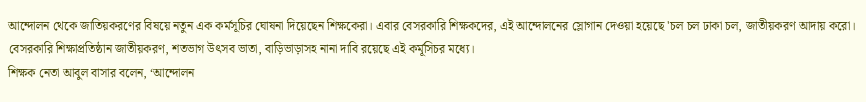আন্দোলন থেকে জাতিয়করণের বিষয়ে নতুন এক কর্মসূচির ঘোষনা দিয়েছেন শিক্ষকেরা। এবার বেসরকারি শিক্ষকদের, এই আন্দোলনের স্লোগান দেওয়া হয়েছে 'চল চল ঢাকা চল, জাতীয়করণ আদায় করো।
বেসরকারি শিক্ষাপ্রতিষ্ঠান জাতীয়করণ, শতভাগ উৎসব ভাতা, বাড়িভাড়াসহ নানা দাবি রয়েছে এই কর্মূসিচর মধ্যে।
শিক্ষক নেতা আবুল বাসার বলেন, ‘আন্দোলন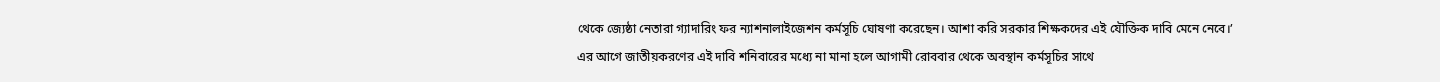থেকে জ্যেষ্ঠা নেতারা গ্যাদারিং ফর ন্যাশনালাইজেশন কর্মসূচি ঘোষণা করেছেন। আশা করি সরকার শিক্ষকদের এই যৌক্তিক দাবি মেনে নেবে।’
এর আগে জাতীয়করণের এই দাবি শনিবারের মধ্যে না মানা হলে আগামী রোববার থেকে অবস্থান কর্মসূচির সাথে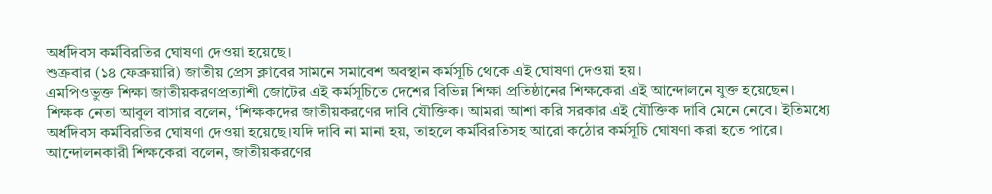অর্ধদিবস কর্মবিরতির ঘোষণা দেওয়া হয়েছে।
শুক্রবার (১৪ ফেব্রুয়ারি) জাতীয় প্রেস ক্লাবের সামনে সমাবেশ অবস্থান কর্মসূচি থেকে এই ঘোষণা দেওয়া হয়।
এমপিওভুক্ত শিক্ষা জাতীয়করণপ্রত্যাশী জোটের এই কর্মসূচিতে দেশের বিভিন্ন শিক্ষা প্রতিষ্ঠানের শিক্ষকেরা এই আন্দোলনে যুক্ত হয়েছেন।
শিক্ষক নেতা আবুল বাসার বলেন, ‘শিক্ষকদের জাতীয়করণের দাবি যৌক্তিক। আমরা আশা করি সরকার এই যৌক্তিক দাবি মেনে নেবে। ইতিমধ্যে অর্ধদিবস কর্মবিরতির ঘোষণা দেওয়া হয়েছে।যদি দাবি না মানা হয়, তাহলে কর্মবিরতিসহ আরো কঠোর কর্মসূচি ঘোষণা করা হতে পারে।
আন্দোলনকারী শিক্ষকেরা বলেন, জাতীয়করণের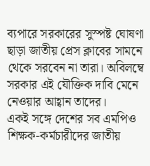ব্যপারে সরকারের সুস্পষ্ট ঘোষণা ছাড়া জাতীয় প্রেস ক্লাবের সামনে থেকে সরবেন না তারা। অবিলম্বে সরকার এই যৌক্তিক দাবি মেনে নেওয়ার আহ্বান তাদের।
একই সঙ্গে দেশের সব এমপিও শিক্ষক-কর্মচারীদের জাতীয়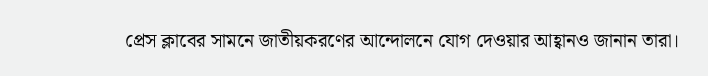প্রেস ক্লাবের সামনে জাতীয়করণের আন্দোলনে যোগ দেওয়ার আহ্বানও জানান তারা।